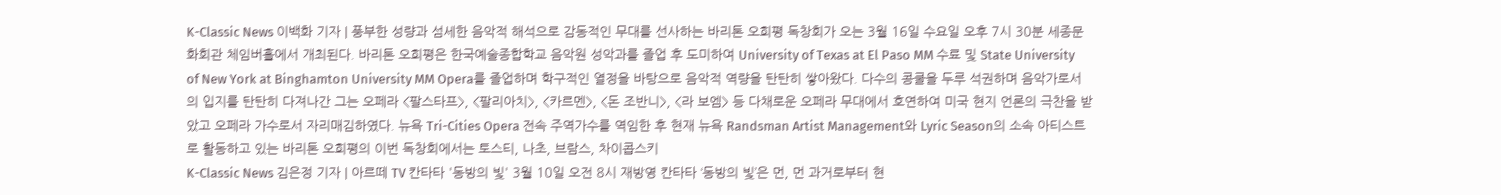K-Classic News 이백화 기자 | 풍부한 성량과 섬세한 음악적 해석으로 감동적인 무대를 선사하는 바리톤 오희평 독창회가 오는 3월 16일 수요일 오후 7시 30분 세종문화회관 체임버홀에서 개최된다. 바리톤 오희평은 한국예술종합학교 음악원 성악과를 졸업 후 도미하여 University of Texas at El Paso MM 수료 및 State University of New York at Binghamton University MM Opera를 졸업하며 학구적인 열정을 바탕으로 음악적 역량을 탄탄히 쌓아왔다. 다수의 콩쿨을 두루 석권하며 음악가로서의 입지를 탄탄히 다져나간 그는 오페라 <팔스타프>, <팔리아치>, <카르멘>, <돈 조반니>, <라 보엠> 등 다채로운 오페라 무대에서 호연하여 미국 현지 언론의 극찬을 받았고 오페라 가수로서 자리매김하였다. 뉴욕 Tri-Cities Opera 전속 주역가수를 역임한 후 현재 뉴욕 Randsman Artist Management와 Lyric Season의 소속 아티스트로 활동하고 있는 바리톤 오희평의 이번 독창회에서는 토스티, 나초, 브람스, 차이콥스키
K-Classic News 김은정 기자 | 아르떼 TV 칸타타 '동방의 빛' 3월 10일 오전 8시 재방영 칸타타 ‘동방의 빛’은 먼, 먼 과거로부터 현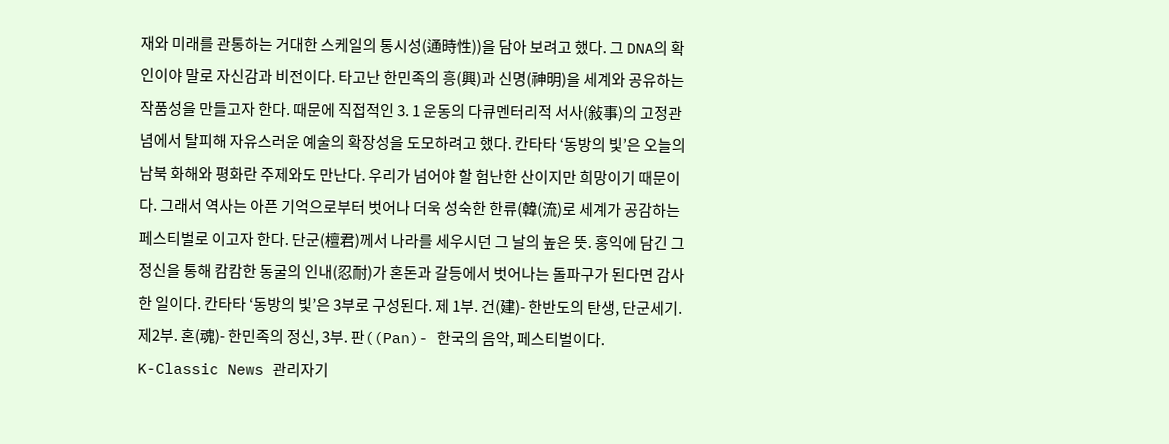재와 미래를 관통하는 거대한 스케일의 통시성(通時性))을 담아 보려고 했다. 그 DNA의 확인이야 말로 자신감과 비전이다. 타고난 한민족의 흥(興)과 신명(神明)을 세계와 공유하는 작품성을 만들고자 한다. 때문에 직접적인 3. 1 운동의 다큐멘터리적 서사(敍事)의 고정관념에서 탈피해 자유스러운 예술의 확장성을 도모하려고 했다. 칸타타 ‘동방의 빛’은 오늘의 남북 화해와 평화란 주제와도 만난다. 우리가 넘어야 할 험난한 산이지만 희망이기 때문이다. 그래서 역사는 아픈 기억으로부터 벗어나 더욱 성숙한 한류(韓(流)로 세계가 공감하는 페스티벌로 이고자 한다. 단군(檀君)께서 나라를 세우시던 그 날의 높은 뜻. 홍익에 담긴 그 정신을 통해 캄캄한 동굴의 인내(忍耐)가 혼돈과 갈등에서 벗어나는 돌파구가 된다면 감사한 일이다. 칸타타 ‘동방의 빛’은 3부로 구성된다. 제 1부. 건(建)- 한반도의 탄생, 단군세기. 제2부. 혼(魂)- 한민족의 정신, 3부. 판((Pan)- 한국의 음악, 페스티벌이다.
K-Classic News 관리자기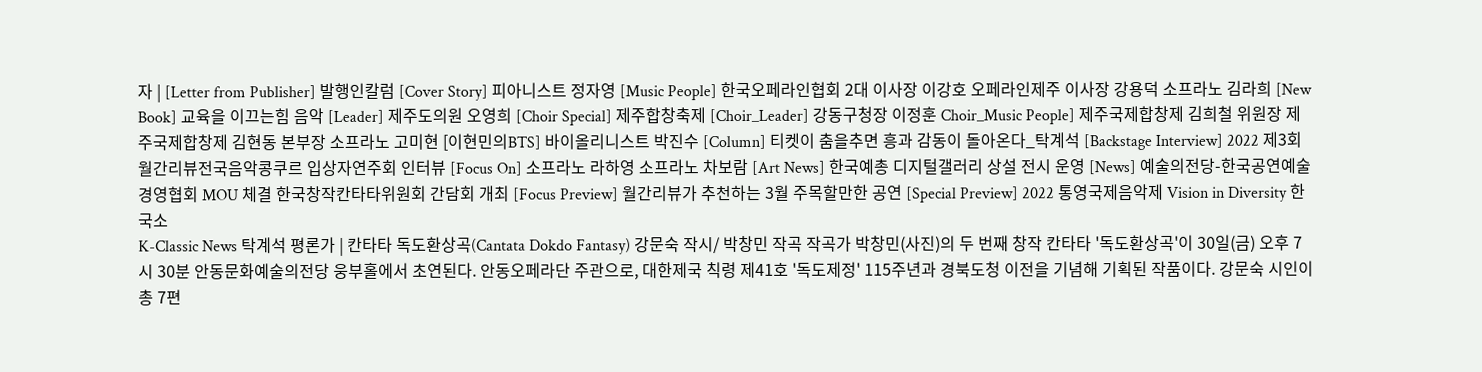자 | [Letter from Publisher] 발행인칼럼 [Cover Story] 피아니스트 정자영 [Music People] 한국오페라인협회 2대 이사장 이강호 오페라인제주 이사장 강용덕 소프라노 김라희 [New Book] 교육을 이끄는힘 음악 [Leader] 제주도의원 오영희 [Choir Special] 제주합창축제 [Choir_Leader] 강동구청장 이정훈 Choir_Music People] 제주국제합창제 김희철 위원장 제주국제합창제 김현동 본부장 소프라노 고미현 [이현민의BTS] 바이올리니스트 박진수 [Column] 티켓이 춤을추면 흥과 감동이 돌아온다_탁계석 [Backstage Interview] 2022 제3회 월간리뷰전국음악콩쿠르 입상자연주회 인터뷰 [Focus On] 소프라노 라하영 소프라노 차보람 [Art News] 한국예총 디지털갤러리 상설 전시 운영 [News] 예술의전당-한국공연예술경영협회 MOU 체결 한국창작칸타타위원회 간담회 개최 [Focus Preview] 월간리뷰가 추천하는 3월 주목할만한 공연 [Special Preview] 2022 통영국제음악제 Vision in Diversity 한국소
K-Classic News 탁계석 평론가 | 칸타타 독도환상곡(Cantata Dokdo Fantasy) 강문숙 작시/ 박창민 작곡 작곡가 박창민(사진)의 두 번째 창작 칸타타 '독도환상곡'이 30일(금) 오후 7시 30분 안동문화예술의전당 웅부홀에서 초연된다. 안동오페라단 주관으로, 대한제국 칙령 제41호 '독도제정' 115주년과 경북도청 이전을 기념해 기획된 작품이다. 강문숙 시인이 총 7편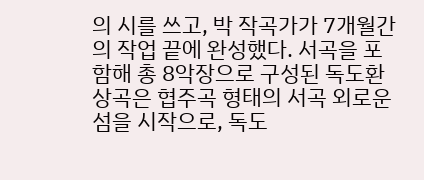의 시를 쓰고, 박 작곡가가 7개월간의 작업 끝에 완성했다. 서곡을 포함해 총 8악장으로 구성된 독도환상곡은 협주곡 형태의 서곡 외로운 섬을 시작으로, 독도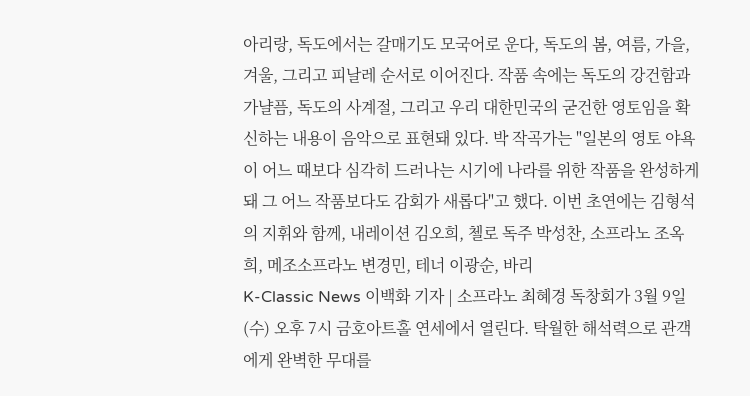아리랑, 독도에서는 갈매기도 모국어로 운다, 독도의 봄, 여름, 가을, 겨울, 그리고 피날레 순서로 이어진다. 작품 속에는 독도의 강건함과 가냘픔, 독도의 사계절, 그리고 우리 대한민국의 굳건한 영토임을 확신하는 내용이 음악으로 표현돼 있다. 박 작곡가는 "일본의 영토 야욕이 어느 때보다 심각히 드러나는 시기에 나라를 위한 작품을 완성하게 돼 그 어느 작품보다도 감회가 새롭다"고 했다. 이번 초연에는 김형석의 지휘와 함께, 내레이션 김오희, 첼로 독주 박성찬, 소프라노 조옥희, 메조소프라노 변경민, 테너 이광순, 바리
K-Classic News 이백화 기자 | 소프라노 최혜경 독창회가 3월 9일(수) 오후 7시 금호아트홀 연세에서 열린다. 탁월한 해석력으로 관객에게 완벽한 무대를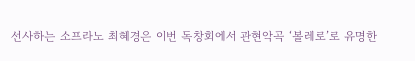선사하는 소프라노 최혜경은 이번 독창회에서 관현악곡 ‘볼레로’로 유명한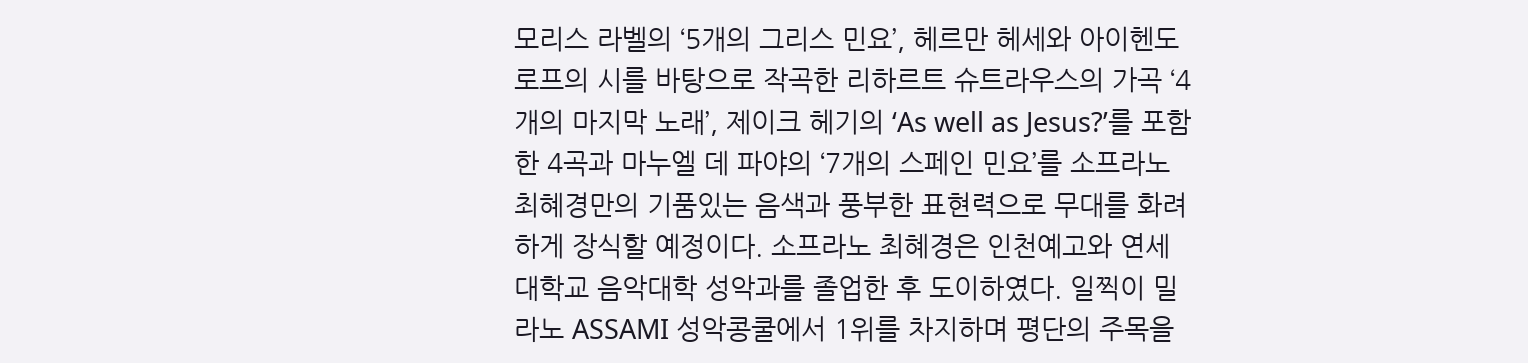모리스 라벨의 ‘5개의 그리스 민요’, 헤르만 헤세와 아이헨도로프의 시를 바탕으로 작곡한 리하르트 슈트라우스의 가곡 ‘4개의 마지막 노래’, 제이크 헤기의 ‘As well as Jesus?’를 포함한 4곡과 마누엘 데 파야의 ‘7개의 스페인 민요’를 소프라노 최혜경만의 기품있는 음색과 풍부한 표현력으로 무대를 화려하게 장식할 예정이다. 소프라노 최혜경은 인천예고와 연세대학교 음악대학 성악과를 졸업한 후 도이하였다. 일찍이 밀라노 ASSAMI 성악콩쿨에서 1위를 차지하며 평단의 주목을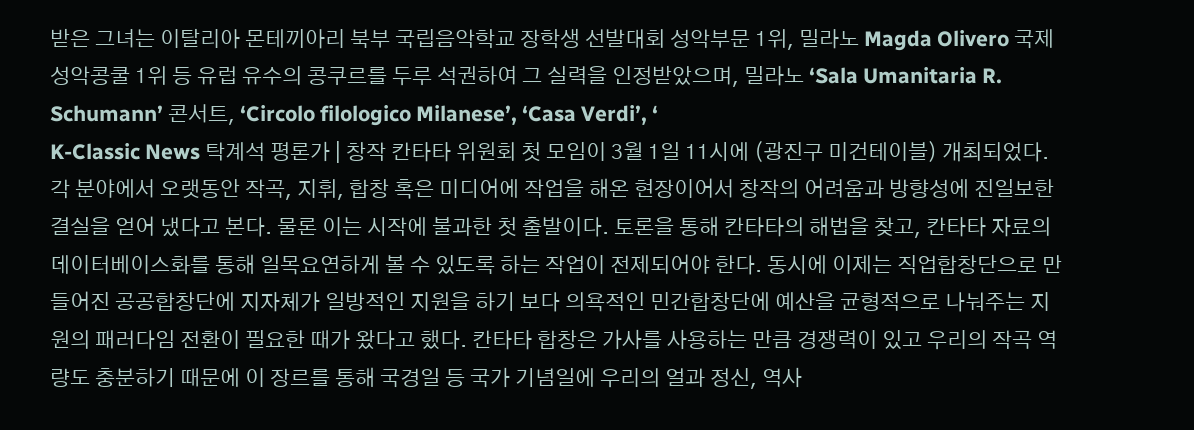받은 그녀는 이탈리아 몬테끼아리 북부 국립음악학교 장학생 선발대회 성악부문 1위, 밀라노 Magda Olivero 국제성악콩쿨 1위 등 유럽 유수의 콩쿠르를 두루 석권하여 그 실력을 인정받았으며, 밀라노 ‘Sala Umanitaria R. Schumann’ 콘서트, ‘Circolo filologico Milanese’, ‘Casa Verdi’, ‘
K-Classic News 탁계석 평론가 | 창작 칸타타 위원회 첫 모임이 3월 1일 11시에 (광진구 미건테이블) 개최되었다. 각 분야에서 오랫동안 작곡, 지휘, 합창 혹은 미디어에 작업을 해온 현장이어서 창작의 어려움과 방향성에 진일보한 결실을 얻어 냈다고 본다. 물론 이는 시작에 불과한 첫 출발이다. 토론을 통해 칸타타의 해법을 찾고, 칸타타 자료의 데이터베이스화를 통해 일목요연하게 볼 수 있도록 하는 작업이 전제되어야 한다. 동시에 이제는 직업합창단으로 만들어진 공공합창단에 지자체가 일방적인 지원을 하기 보다 의욕적인 민간합창단에 예산을 균형적으로 나눠주는 지원의 패러다임 전환이 필요한 때가 왔다고 했다. 칸타타 합창은 가사를 사용하는 만큼 경쟁력이 있고 우리의 작곡 역량도 충분하기 때문에 이 장르를 통해 국경일 등 국가 기념일에 우리의 얼과 정신, 역사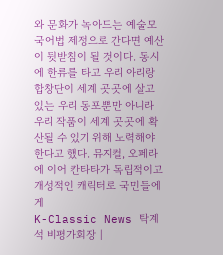와 문화가 녹아드는 예술모국어법 제정으로 간다면 예산이 뒷받침이 될 것이다. 동시에 한류를 타고 우리 아리랑 합창단이 세계 곳곳에 살고 있는 우리 동포뿐만 아니라 우리 작품이 세계 곳곳에 확산될 수 있기 위해 노력해야 한다고 했다. 뮤지컬, 오페라에 이어 칸타타가 독립적이고 개성적인 캐릭터로 국민들에게
K-Classic News 탁계석 비평가회장 |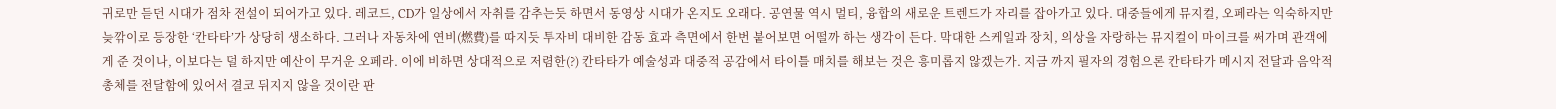귀로만 듣던 시대가 점차 전설이 되어가고 있다. 레코드, CD가 일상에서 자취를 감추는듯 하면서 동영상 시대가 온지도 오래다. 공연물 역시 멀티, 융합의 새로운 트렌드가 자리를 잡아가고 있다. 대중들에게 뮤지컬, 오페라는 익숙하지만 늦깎이로 등장한 ‘칸타타’가 상당히 생소하다. 그러나 자동차에 연비(燃費)를 따지듯 투자비 대비한 감동 효과 측면에서 한번 붙어보면 어떨까 하는 생각이 든다. 막대한 스케일과 장치, 의상을 자랑하는 뮤지컬이 마이크를 써가며 관객에게 준 것이나, 이보다는 덜 하지만 예산이 무거운 오페라. 이에 비하면 상대적으로 저렴한(?) 칸타타가 예술성과 대중적 공감에서 타이틀 매치를 해보는 것은 흥미롭지 않겠는가. 지금 까지 필자의 경험으론 칸타타가 메시지 전달과 음악적 총체를 전달함에 있어서 결코 뒤지지 않을 것이란 판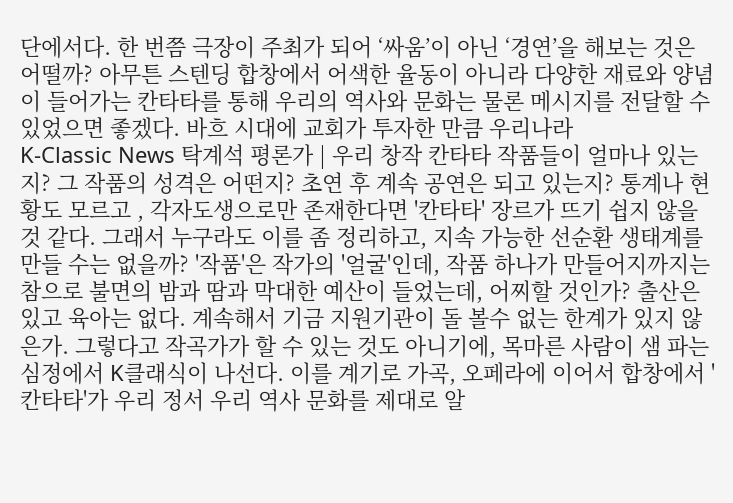단에서다. 한 번쯤 극장이 주최가 되어 ‘싸움’이 아닌 ‘경연’을 해보는 것은 어떨까? 아무튼 스텐딩 합창에서 어색한 율동이 아니라 다양한 재료와 양념이 들어가는 칸타타를 통해 우리의 역사와 문화는 물론 메시지를 전달할 수 있었으면 좋겠다. 바흐 시대에 교회가 투자한 만큼 우리나라
K-Classic News 탁계석 평론가 | 우리 창작 칸타타 작품들이 얼마나 있는지? 그 작품의 성격은 어떤지? 초연 후 계속 공연은 되고 있는지? 통계나 현황도 모르고 , 각자도생으로만 존재한다면 '칸타타' 장르가 뜨기 쉽지 않을 것 같다. 그래서 누구라도 이를 좀 정리하고, 지속 가능한 선순환 생태계를 만들 수는 없을까? '작품'은 작가의 '얼굴'인데, 작품 하나가 만들어지까지는 참으로 불면의 밤과 땀과 막대한 예산이 들었는데, 어찌할 것인가? 출산은 있고 육아는 없다. 계속해서 기금 지원기관이 돌 볼수 없는 한계가 있지 않은가. 그렇다고 작곡가가 할 수 있는 것도 아니기에, 목마른 사람이 샘 파는 심정에서 K클래식이 나선다. 이를 계기로 가곡, 오페라에 이어서 합창에서 '칸타타'가 우리 정서 우리 역사 문화를 제대로 알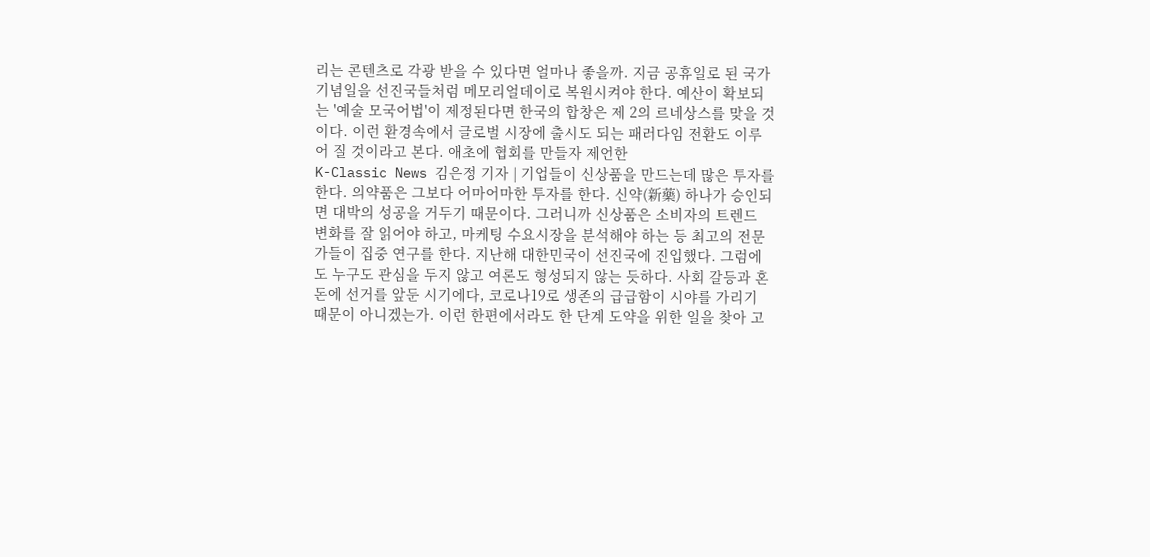리는 콘텐츠로 각광 받을 수 있다면 얼마나 좋을까. 지금 공휴일로 된 국가 기념일을 선진국들처럼 메모리얼데이로 복원시켜야 한다. 예산이 확보되는 '예술 모국어법'이 제정된다면 한국의 합창은 제 2의 르네상스를 맞을 것이다. 이런 환경속에서 글로벌 시장에 출시도 되는 패러다임 전환도 이루어 질 것이라고 본다. 애초에 협회를 만들자 제언한
K-Classic News 김은정 기자 | 기업들이 신상품을 만드는데 많은 투자를 한다. 의약품은 그보다 어마어마한 투자를 한다. 신약(新藥) 하나가 승인되면 대박의 성공을 거두기 때문이다. 그러니까 신상품은 소비자의 트렌드 변화를 잘 읽어야 하고, 마케팅 수요시장을 분석해야 하는 등 최고의 전문가들이 집중 연구를 한다. 지난해 대한민국이 선진국에 진입했다. 그럼에도 누구도 관심을 두지 않고 여론도 형성되지 않는 듯하다. 사회 갈등과 혼돈에 선거를 앞둔 시기에다, 코로나19로 생존의 급급함이 시야를 가리기 때문이 아니겠는가. 이런 한편에서라도 한 단계 도약을 위한 일을 찾아 고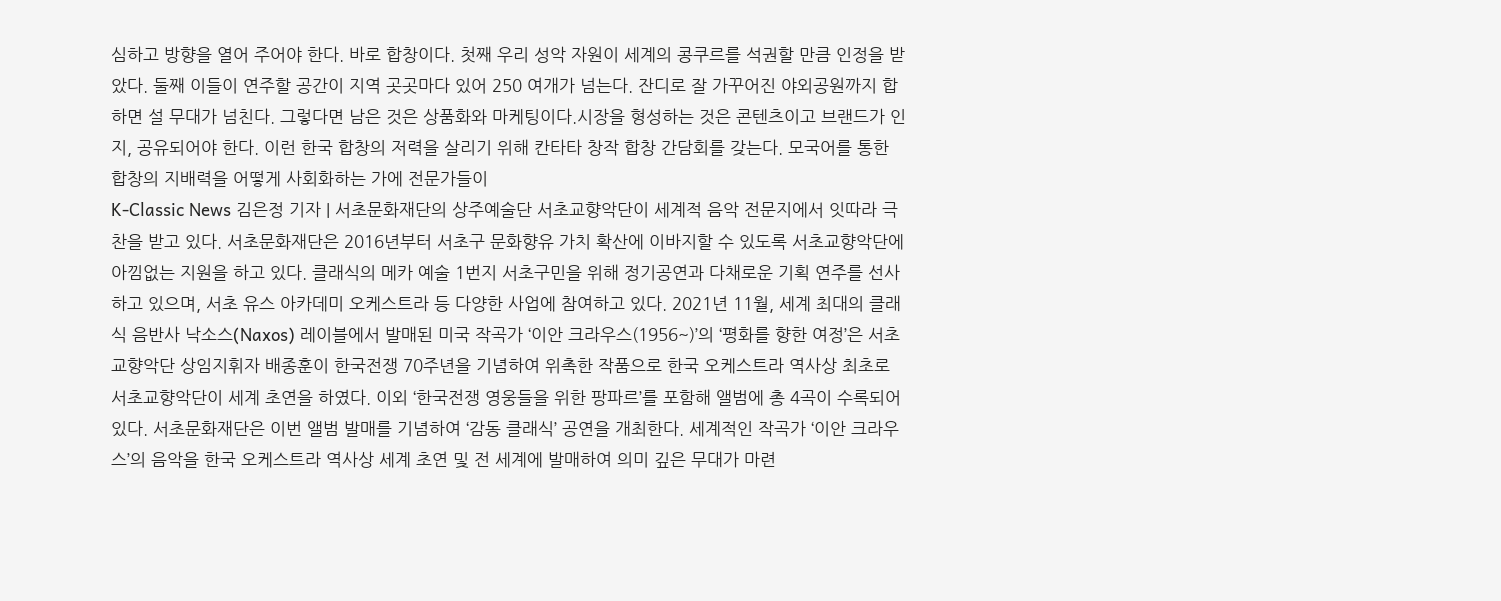심하고 방향을 열어 주어야 한다. 바로 합창이다. 첫째 우리 성악 자원이 세계의 콩쿠르를 석권할 만큼 인정을 받았다. 둘째 이들이 연주할 공간이 지역 곳곳마다 있어 250 여개가 넘는다. 잔디로 잘 가꾸어진 야외공원까지 합하면 설 무대가 넘친다. 그렇다면 남은 것은 상품화와 마케팅이다.시장을 형성하는 것은 콘텐츠이고 브랜드가 인지, 공유되어야 한다. 이런 한국 합창의 저력을 살리기 위해 칸타타 창작 합창 간담회를 갖는다. 모국어를 통한 합창의 지배력을 어떻게 사회화하는 가에 전문가들이
K-Classic News 김은정 기자 | 서초문화재단의 상주예술단 서초교향악단이 세계적 음악 전문지에서 잇따라 극찬을 받고 있다. 서초문화재단은 2016년부터 서초구 문화향유 가치 확산에 이바지할 수 있도록 서초교향악단에 아낌없는 지원을 하고 있다. 클래식의 메카 예술 1번지 서초구민을 위해 정기공연과 다채로운 기획 연주를 선사하고 있으며, 서초 유스 아카데미 오케스트라 등 다양한 사업에 참여하고 있다. 2021년 11월, 세계 최대의 클래식 음반사 낙소스(Naxos) 레이블에서 발매된 미국 작곡가 ‘이안 크라우스(1956~)’의 ‘평화를 향한 여정’은 서초교향악단 상임지휘자 배종훈이 한국전쟁 70주년을 기념하여 위촉한 작품으로 한국 오케스트라 역사상 최초로 서초교향악단이 세계 초연을 하였다. 이외 ‘한국전쟁 영웅들을 위한 팡파르’를 포함해 앨범에 총 4곡이 수록되어 있다. 서초문화재단은 이번 앨범 발매를 기념하여 ‘감동 클래식’ 공연을 개최한다. 세계적인 작곡가 ‘이안 크라우스’의 음악을 한국 오케스트라 역사상 세계 초연 및 전 세계에 발매하여 의미 깊은 무대가 마련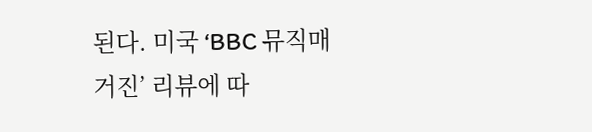된다. 미국 ‘BBC 뮤직매거진’ 리뷰에 따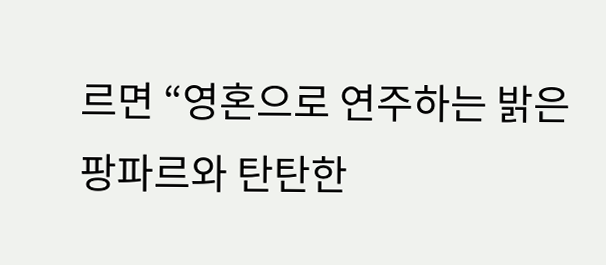르면 “영혼으로 연주하는 밝은 팡파르와 탄탄한